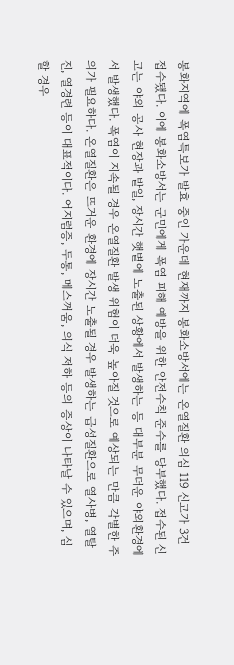봉화지역에 폭염특보가 발효 중인 가운데 현재까지 봉화소방서에는 온열질환 의심 119 신고가 3건 접수됐다. 이에 봉화소방서는 군민에게 폭염 피해 예방을 위한 안전수칙 준수를 당부했다. 접수된 신고는 야외 공사 현장과 밭일, 장시간 햇볕에 노출된 상황에서 발생하는 등 대부분 무더운 야외환경에서 발생했다. 폭염이 지속될 경우 온열질환 발생 위험이 더욱 높아질 것으로 예상되는 만큼 각별한 주의가 필요하다. 온열질환은 뜨거운 환경에 장시간 노출될 경우 발생하는 급성질환으로 열사병, 열탈진, 열경련 등이 대표적이다. 어지럼증, 두통, 메스꺼움, 의식 저하 등의 증상이 나타날 수 있으며, 심할 경우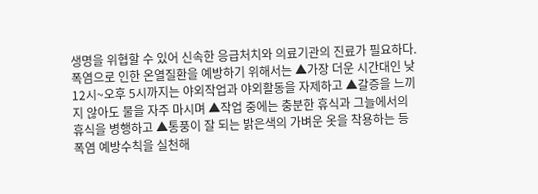생명을 위협할 수 있어 신속한 응급처치와 의료기관의 진료가 필요하다. 폭염으로 인한 온열질환을 예방하기 위해서는 ▲가장 더운 시간대인 낮 12시~오후 5시까지는 야외작업과 야외활동을 자제하고 ▲갈증을 느끼지 않아도 물을 자주 마시며 ▲작업 중에는 충분한 휴식과 그늘에서의 휴식을 병행하고 ▲통풍이 잘 되는 밝은색의 가벼운 옷을 착용하는 등 폭염 예방수칙을 실천해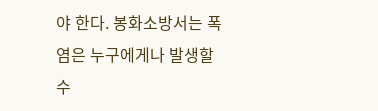야 한다. 봉화소방서는 폭염은 누구에게나 발생할 수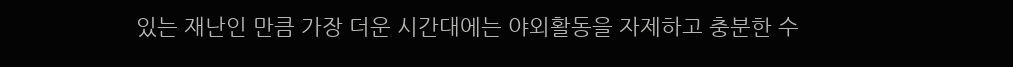있는 재난인 만큼 가장 더운 시간대에는 야외활동을 자제하고 충분한 수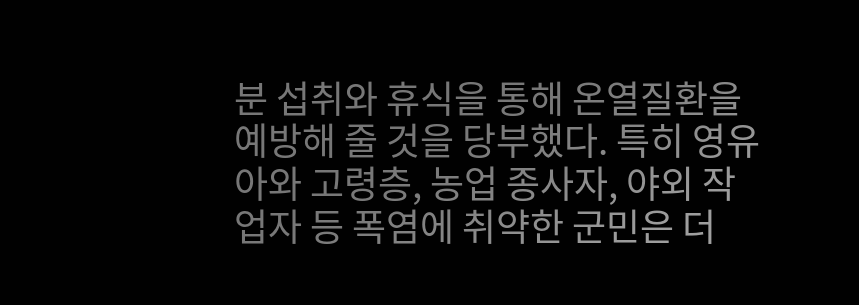분 섭취와 휴식을 통해 온열질환을 예방해 줄 것을 당부했다. 특히 영유아와 고령층, 농업 종사자, 야외 작업자 등 폭염에 취약한 군민은 더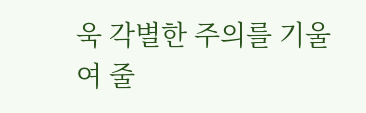욱 각별한 주의를 기울여 줄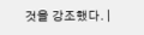것을 강조했다. |